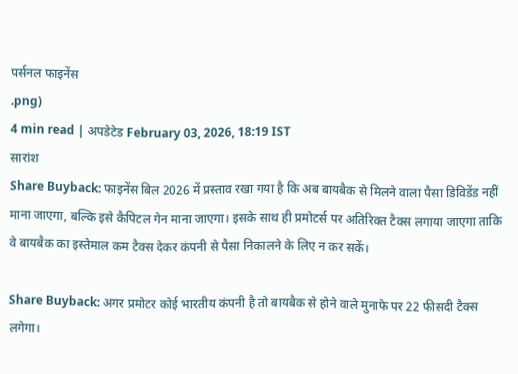पर्सनल फाइनेंस
.png)
4 min read | अपडेटेड February 03, 2026, 18:19 IST
सारांश
Share Buyback: फाइनेंस बिल 2026 में प्रस्ताव रखा गया है कि अब बायबैक से मिलने वाला पैसा डिविडेंड नहीं माना जाएगा, बल्कि इसे कैपिटल गेन माना जाएगा। इसके साथ ही प्रमोटर्स पर अतिरिक्त टैक्स लगाया जाएगा ताकि वे बायबैक का इस्तेमाल कम टैक्स देकर कंपनी से पैसा निकालने के लिए न कर सकें।

Share Buyback: अगर प्रमोटर कोई भारतीय कंपनी है तो बायबैक से होने वाले मुनाफे पर 22 फीसदी टैक्स लगेगा।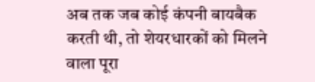अब तक जब कोई कंपनी बायबैक करती थी, तो शेयरधारकों को मिलने वाला पूरा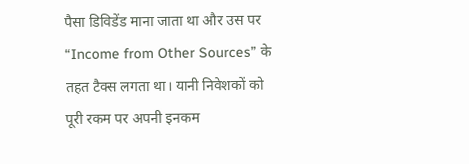पैसा डिविडेंड माना जाता था और उस पर “Income from Other Sources” के तहत टैक्स लगता था। यानी निवेशकों को पूरी रकम पर अपनी इनकम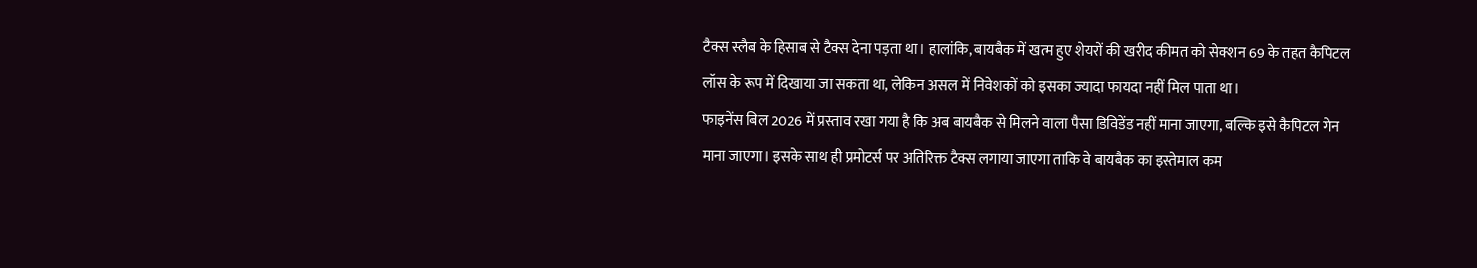टैक्स स्लैब के हिसाब से टैक्स देना पड़ता था। हालांकि, बायबैक में खत्म हुए शेयरों की खरीद कीमत को सेक्शन 69 के तहत कैपिटल लॉस के रूप में दिखाया जा सकता था, लेकिन असल में निवेशकों को इसका ज्यादा फायदा नहीं मिल पाता था।
फाइनेंस बिल 2026 में प्रस्ताव रखा गया है कि अब बायबैक से मिलने वाला पैसा डिविडेंड नहीं माना जाएगा, बल्कि इसे कैपिटल गेन माना जाएगा। इसके साथ ही प्रमोटर्स पर अतिरिक्त टैक्स लगाया जाएगा ताकि वे बायबैक का इस्तेमाल कम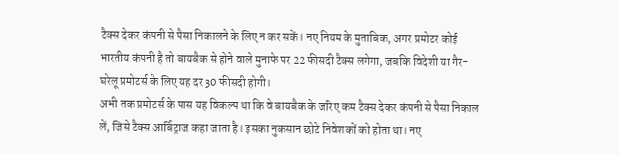टैक्स देकर कंपनी से पैसा निकालने के लिए न कर सकें। नए नियम के मुताबिक, अगर प्रमोटर कोई भारतीय कंपनी है तो बायबैक से होने वाले मुनाफे पर 22 फीसदी टैक्स लगेगा, जबकि विदेशी या गैर-घरेलू प्रमोटर्स के लिए यह दर 30 फीसदी होगी।
अभी तक प्रमोटर्स के पास यह विकल्प था कि वे बायबैक के जरिए कम टैक्स देकर कंपनी से पैसा निकाल लें, जिसे टैक्स आर्बिट्राज कहा जाता है। इसका नुकसान छोटे निवेशकों को होता था। नए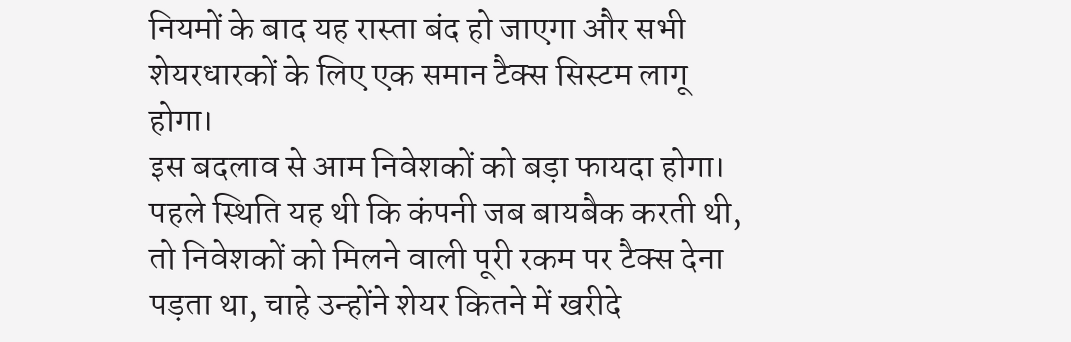नियमों के बाद यह रास्ता बंद हो जाएगा और सभी शेयरधारकों के लिए एक समान टैक्स सिस्टम लागू होगा।
इस बदलाव से आम निवेशकों को बड़ा फायदा होगा। पहले स्थिति यह थी कि कंपनी जब बायबैक करती थी, तो निवेशकों को मिलने वाली पूरी रकम पर टैक्स देना पड़ता था, चाहे उन्होंने शेयर कितने में खरीदे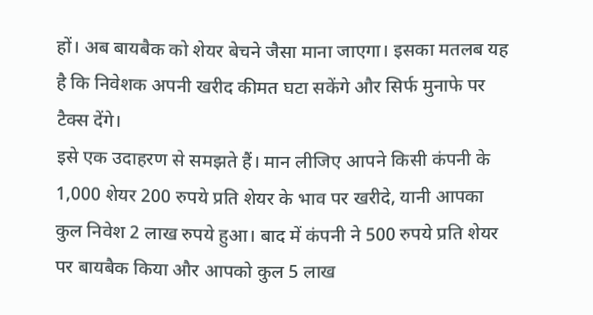हों। अब बायबैक को शेयर बेचने जैसा माना जाएगा। इसका मतलब यह है कि निवेशक अपनी खरीद कीमत घटा सकेंगे और सिर्फ मुनाफे पर टैक्स देंगे।
इसे एक उदाहरण से समझते हैं। मान लीजिए आपने किसी कंपनी के 1,000 शेयर 200 रुपये प्रति शेयर के भाव पर खरीदे, यानी आपका कुल निवेश 2 लाख रुपये हुआ। बाद में कंपनी ने 500 रुपये प्रति शेयर पर बायबैक किया और आपको कुल 5 लाख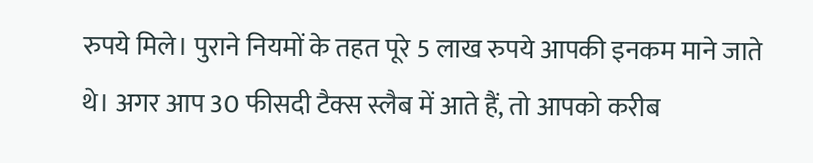रुपये मिले। पुराने नियमों के तहत पूरे 5 लाख रुपये आपकी इनकम माने जाते थे। अगर आप 30 फीसदी टैक्स स्लैब में आते हैं, तो आपको करीब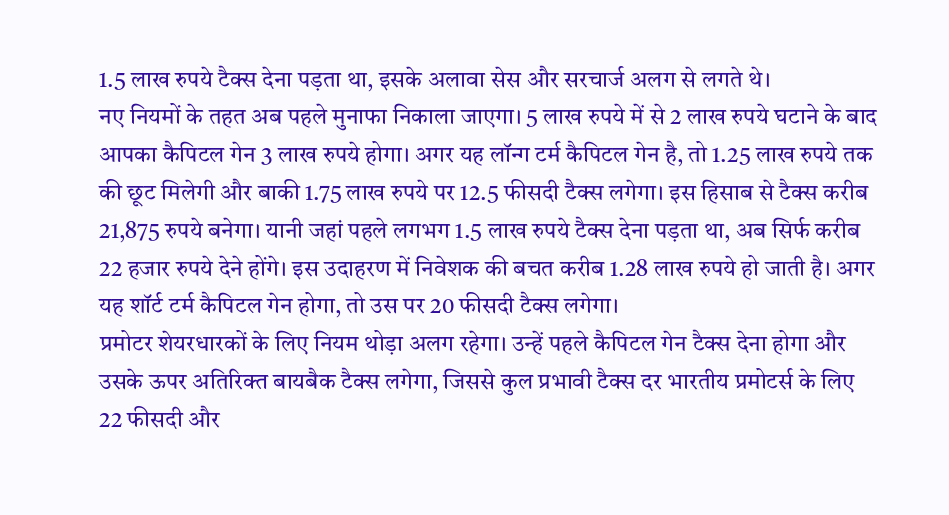1.5 लाख रुपये टैक्स देना पड़ता था, इसके अलावा सेस और सरचार्ज अलग से लगते थे।
नए नियमों के तहत अब पहले मुनाफा निकाला जाएगा। 5 लाख रुपये में से 2 लाख रुपये घटाने के बाद आपका कैपिटल गेन 3 लाख रुपये होगा। अगर यह लॉन्ग टर्म कैपिटल गेन है, तो 1.25 लाख रुपये तक की छूट मिलेगी और बाकी 1.75 लाख रुपये पर 12.5 फीसदी टैक्स लगेगा। इस हिसाब से टैक्स करीब 21,875 रुपये बनेगा। यानी जहां पहले लगभग 1.5 लाख रुपये टैक्स देना पड़ता था, अब सिर्फ करीब 22 हजार रुपये देने होंगे। इस उदाहरण में निवेशक की बचत करीब 1.28 लाख रुपये हो जाती है। अगर यह शॉर्ट टर्म कैपिटल गेन होगा, तो उस पर 20 फीसदी टैक्स लगेगा।
प्रमोटर शेयरधारकों के लिए नियम थोड़ा अलग रहेगा। उन्हें पहले कैपिटल गेन टैक्स देना होगा और उसके ऊपर अतिरिक्त बायबैक टैक्स लगेगा, जिससे कुल प्रभावी टैक्स दर भारतीय प्रमोटर्स के लिए 22 फीसदी और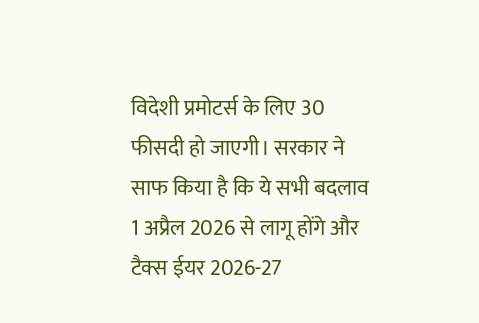विदेशी प्रमोटर्स के लिए 30 फीसदी हो जाएगी। सरकार ने साफ किया है कि ये सभी बदलाव 1 अप्रैल 2026 से लागू होंगे और टैक्स ईयर 2026-27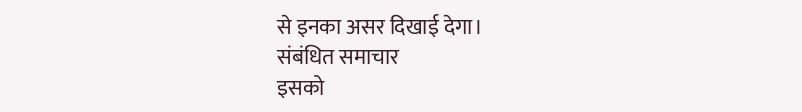से इनका असर दिखाई देगा।
संबंधित समाचार
इसको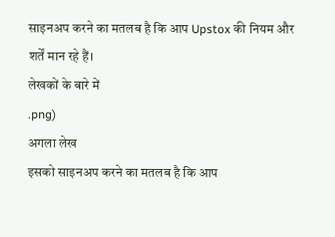साइनअप करने का मतलब है कि आप Upstox की नियम और शर्तें मान रहे हैं।
लेखकों के बारे में
.png)
अगला लेख
इसको साइनअप करने का मतलब है कि आप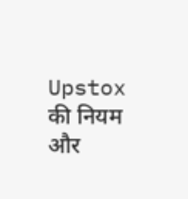Upstox की नियम और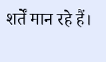शर्तें मान रहे हैं।